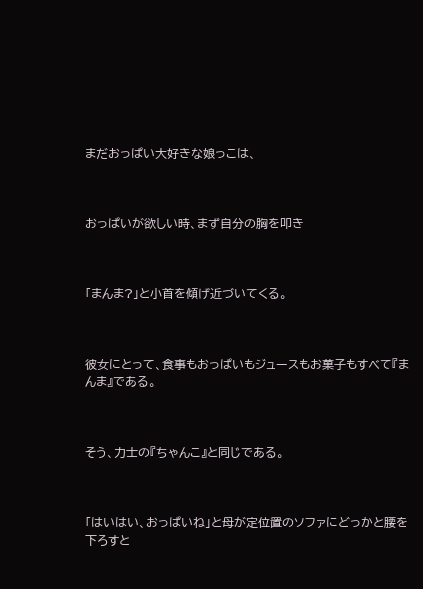まだおっぱい大好きな娘っこは、



おっぱいが欲しい時、まず自分の胸を叩き



「まんま?」と小首を傾げ近づいてくる。



彼女にとって、食事もおっぱいもジュースもお菓子もすべて『まんま』である。



そう、力士の『ちゃんこ』と同じである。



「はいはい、おっぱいね」と母が定位置のソファにどっかと腰を下ろすと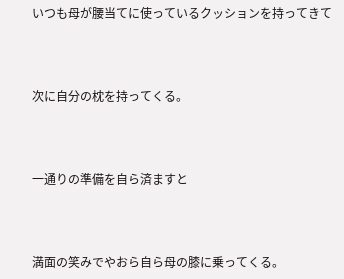いつも母が腰当てに使っているクッションを持ってきて



次に自分の枕を持ってくる。



一通りの準備を自ら済ますと



満面の笑みでやおら自ら母の膝に乗ってくる。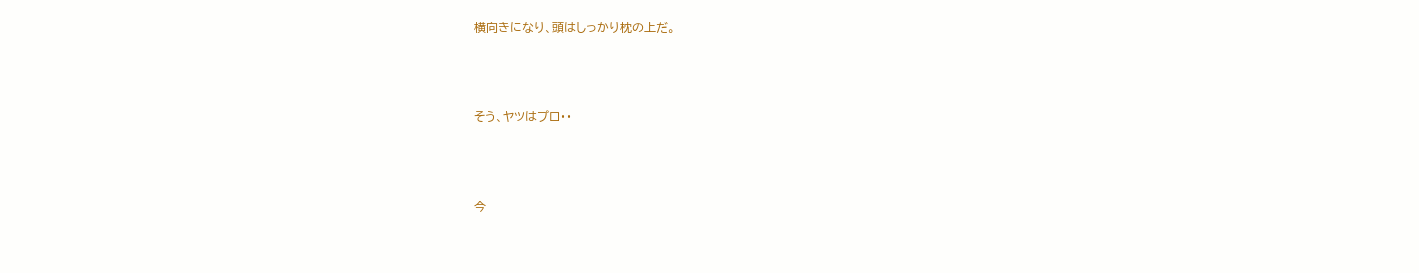横向きになり、頭はしっかり枕の上だ。



そう、ヤツはプロ・・



今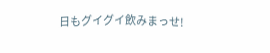日もグイグイ飲みまっせ!